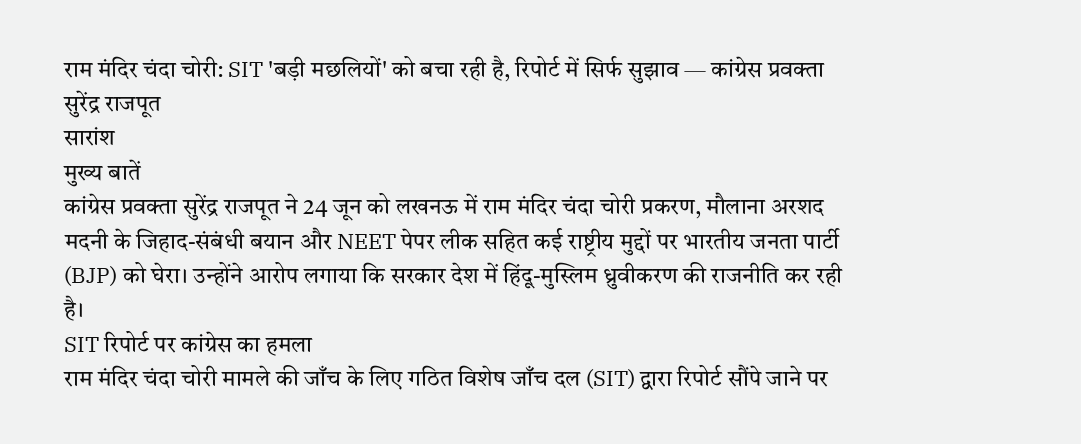राम मंदिर चंदा चोरी: SIT 'बड़ी मछलियों' को बचा रही है, रिपोर्ट में सिर्फ सुझाव — कांग्रेस प्रवक्ता सुरेंद्र राजपूत
सारांश
मुख्य बातें
कांग्रेस प्रवक्ता सुरेंद्र राजपूत ने 24 जून को लखनऊ में राम मंदिर चंदा चोरी प्रकरण, मौलाना अरशद मदनी के जिहाद-संबंधी बयान और NEET पेपर लीक सहित कई राष्ट्रीय मुद्दों पर भारतीय जनता पार्टी (BJP) को घेरा। उन्होंने आरोप लगाया कि सरकार देश में हिंदू-मुस्लिम ध्रुवीकरण की राजनीति कर रही है।
SIT रिपोर्ट पर कांग्रेस का हमला
राम मंदिर चंदा चोरी मामले की जाँच के लिए गठित विशेष जाँच दल (SIT) द्वारा रिपोर्ट सौंपे जाने पर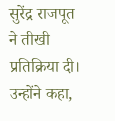सुरेंद्र राजपूत ने तीखी प्रतिक्रिया दी। उन्होंने कहा,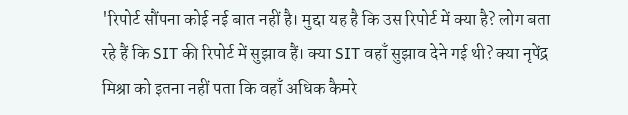'रिपोर्ट सौंपना कोई नई बात नहीं है। मुद्दा यह है कि उस रिपोर्ट में क्या है? लोग बता रहे हैं कि SIT की रिपोर्ट में सुझाव हैं। क्या SIT वहाँ सुझाव देने गई थी? क्या नृपेंद्र मिश्रा को इतना नहीं पता कि वहाँ अधिक कैमरे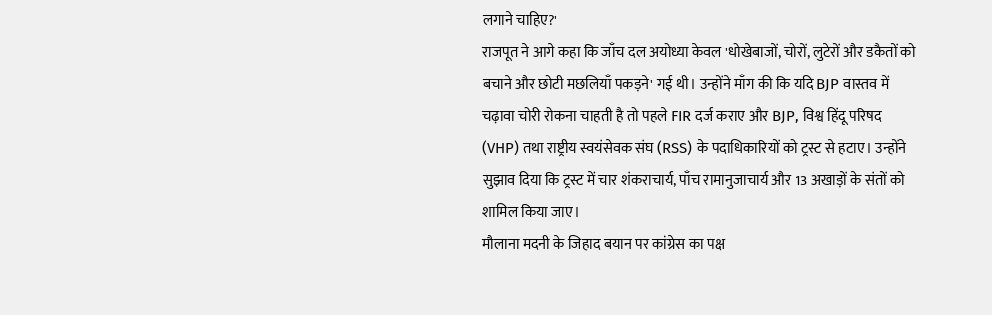लगाने चाहिए?'
राजपूत ने आगे कहा कि जाँच दल अयोध्या केवल 'धोखेबाजों, चोरों, लुटेरों और डकैतों को बचाने और छोटी मछलियाँ पकड़ने' गई थी। उन्होंने माँग की कि यदि BJP वास्तव में चढ़ावा चोरी रोकना चाहती है तो पहले FIR दर्ज कराए और BJP, विश्व हिंदू परिषद (VHP) तथा राष्ट्रीय स्वयंसेवक संघ (RSS) के पदाधिकारियों को ट्रस्ट से हटाए। उन्होंने सुझाव दिया कि ट्रस्ट में चार शंकराचार्य, पाँच रामानुजाचार्य और 13 अखाड़ों के संतों को शामिल किया जाए।
मौलाना मदनी के जिहाद बयान पर कांग्रेस का पक्ष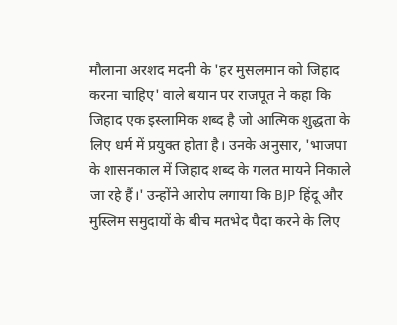मौलाना अरशद मदनी के 'हर मुसलमान को जिहाद करना चाहिए' वाले बयान पर राजपूत ने कहा कि जिहाद एक इस्लामिक शब्द है जो आत्मिक शुद्धता के लिए धर्म में प्रयुक्त होता है। उनके अनुसार, 'भाजपा के शासनकाल में जिहाद शब्द के गलत मायने निकाले जा रहे हैं।' उन्होंने आरोप लगाया कि BJP हिंदू और मुस्लिम समुदायों के बीच मतभेद पैदा करने के लिए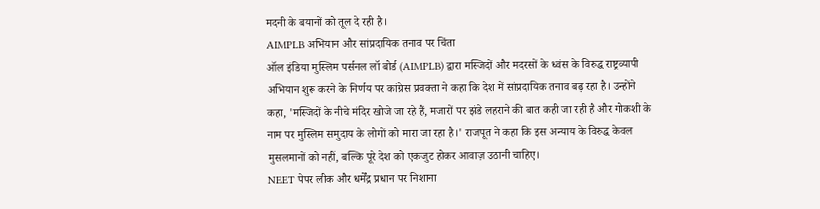मदनी के बयानों को तूल दे रही है।
AIMPLB अभियान और सांप्रदायिक तनाव पर चिंता
ऑल इंडिया मुस्लिम पर्सनल लॉ बोर्ड (AIMPLB) द्वारा मस्जिदों और मदरसों के ध्वंस के विरुद्ध राष्ट्रव्यापी अभियान शुरू करने के निर्णय पर कांग्रेस प्रवक्ता ने कहा कि देश में सांप्रदायिक तनाव बढ़ रहा है। उन्होंने कहा, 'मस्जिदों के नीचे मंदिर खोजे जा रहे हैं, मजारों पर झंडे लहराने की बात कही जा रही है और गोकशी के नाम पर मुस्लिम समुदाय के लोगों को मारा जा रहा है।' राजपूत ने कहा कि इस अन्याय के विरुद्ध केवल मुसलमानों को नहीं, बल्कि पूरे देश को एकजुट होकर आवाज़ उठानी चाहिए।
NEET पेपर लीक और धर्मेंद्र प्रधान पर निशाना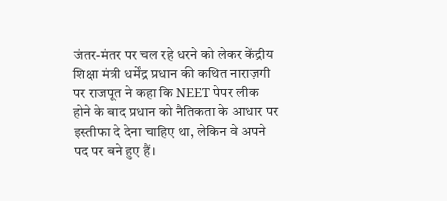जंतर-मंतर पर चल रहे धरने को लेकर केंद्रीय शिक्षा मंत्री धर्मेंद्र प्रधान की कथित नाराज़गी पर राजपूत ने कहा कि NEET पेपर लीक होने के बाद प्रधान को नैतिकता के आधार पर इस्तीफा दे देना चाहिए था, लेकिन वे अपने पद पर बने हुए हैं।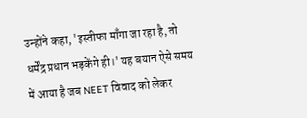उन्होंने कहा, 'इस्तीफा माँगा जा रहा है, तो धर्मेंद्र प्रधान भड़केंगे ही।' यह बयान ऐसे समय में आया है जब NEET विवाद को लेकर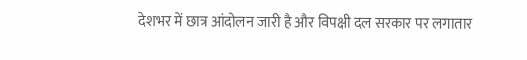देशभर में छात्र आंदोलन जारी है और विपक्षी दल सरकार पर लगातार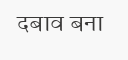दबाव बना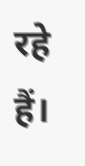रहे हैं।